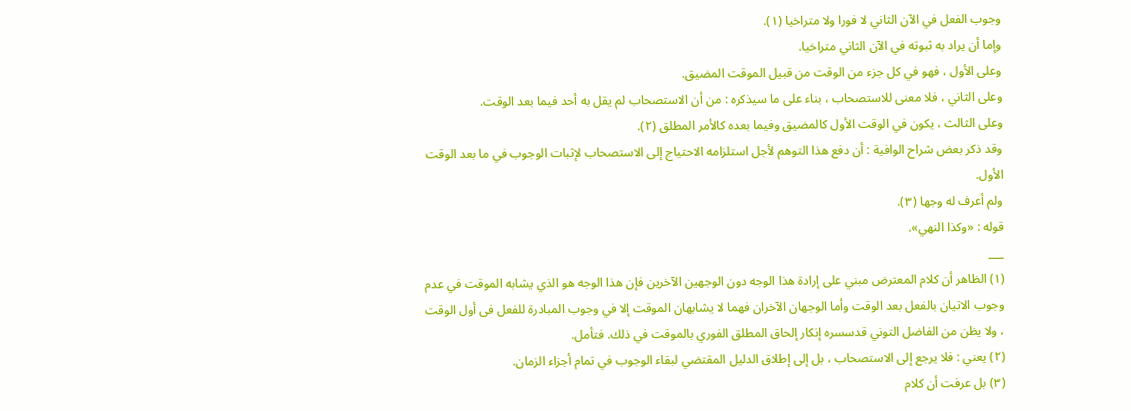وجوب الفعل في الآن الثاني لا فورا ولا متراخيا (١).
وإما أن يراد به ثبوته في الآن الثاني متراخيا.
وعلى الأول ، فهو في كل جزء من الوقت من قبيل الموقت المضيق.
وعلى الثاني ، فلا معنى للاستصحاب ، بناء على ما سيذكره : من أن الاستصحاب لم يقل به أحد فيما بعد الوقت.
وعلى الثالث ، يكون في الوقت الأول كالمضيق وفيما بعده كالأمر المطلق (٢).
وقد ذكر بعض شراح الوافية : أن دفع هذا التوهم لأجل استلزامه الاحتياج إلى الاستصحاب لإثبات الوجوب في ما بعد الوقت الأول.
ولم أعرف له وجها (٣).
قوله : «وكذا النهي».
___
(١) الظاهر أن كلام المعترض مبني على إرادة هذا الوجه دون الوجهين الآخرين فإن هذا الوجه هو الذي يشابه الموقت في عدم وجوب الاتيان بالفعل بعد الوقت وأما الوجهان الآخران فهما لا يشابهان الموقت إلا في وجوب المبادرة للفعل فى أول الوقت ، ولا يظن من الفاضل التوني قدسسره إنكار إلحاق المطلق الفوري بالموقت في ذلك. فتأمل.
(٢) يعني : فلا يرجع إلى الاستصحاب ، بل إلى إطلاق الدليل المقتضي لبقاء الوجوب في تمام أجزاء الزمان.
(٣) بل عرفت أن كلام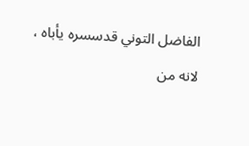الفاضل التوني قدسسره يأباه ، لانه من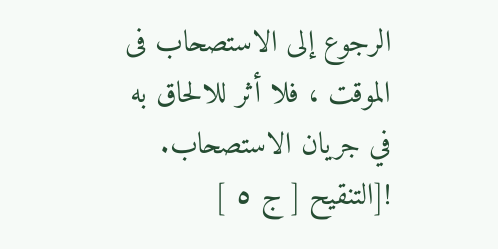الرجوع إلى الاستصحاب فى الموقت ، فلا أثر للالحاق به في جريان الاستصحاب.
![التنقيح [ ج ٥ ]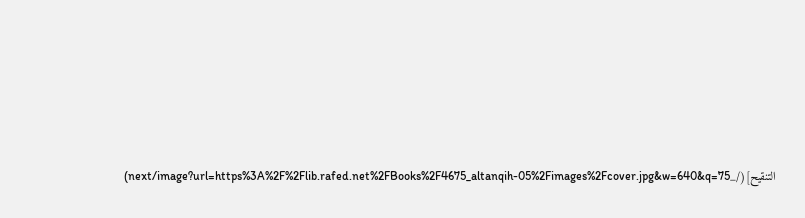التنقيح](/_next/image?url=https%3A%2F%2Flib.rafed.net%2FBooks%2F4675_altanqih-05%2Fimages%2Fcover.jpg&w=640&q=75)